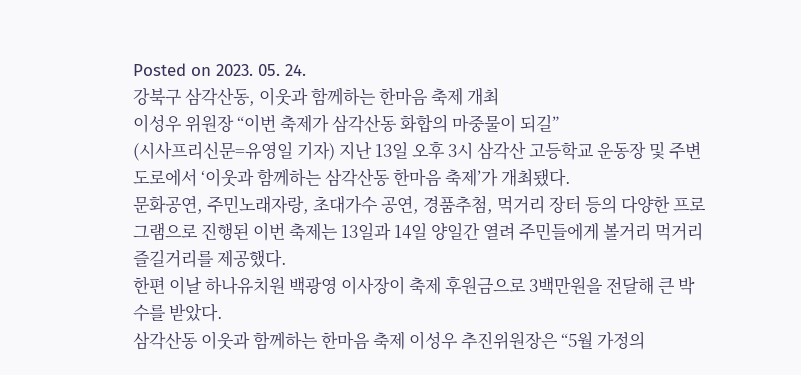Posted on 2023. 05. 24.
강북구 삼각산동, 이웃과 함께하는 한마음 축제 개최
이성우 위원장 “이번 축제가 삼각산동 화합의 마중물이 되길”
(시사프리신문=유영일 기자) 지난 13일 오후 3시 삼각산 고등학교 운동장 및 주변도로에서 ‘이웃과 함께하는 삼각산동 한마음 축제’가 개최됐다.
문화공연, 주민노래자랑, 초대가수 공연, 경품추첨, 먹거리 장터 등의 다양한 프로그램으로 진행된 이번 축제는 13일과 14일 양일간 열려 주민들에게 볼거리 먹거리 즐길거리를 제공했다.
한편 이날 하나유치원 백광영 이사장이 축제 후원금으로 3백만원을 전달해 큰 박수를 받았다.
삼각산동 이웃과 함께하는 한마음 축제 이성우 추진위원장은 “5월 가정의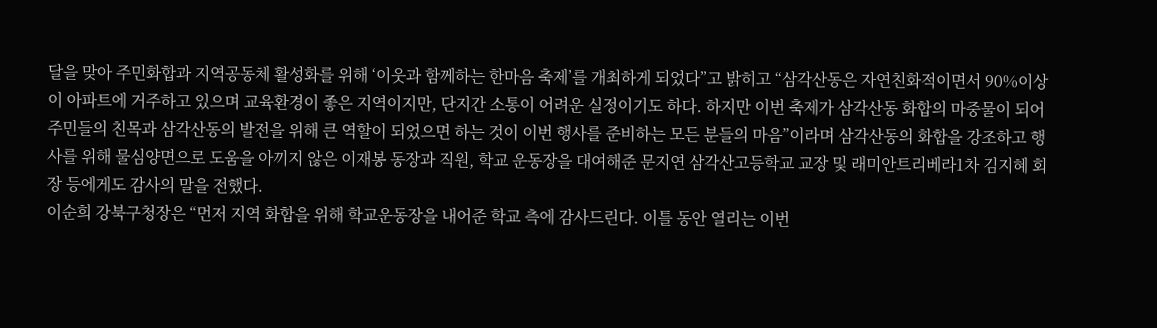달을 맞아 주민화합과 지역공동체 활성화를 위해 ‘이웃과 함께하는 한마음 축제’를 개최하게 되었다”고 밝히고 “삼각산동은 자연친화적이면서 90%이상이 아파트에 거주하고 있으며 교육환경이 좋은 지역이지만, 단지간 소통이 어려운 실정이기도 하다. 하지만 이번 축제가 삼각산동 화합의 마중물이 되어 주민들의 친목과 삼각산동의 발전을 위해 큰 역할이 되었으면 하는 것이 이번 행사를 준비하는 모든 분들의 마음”이라며 삼각산동의 화합을 강조하고 행사를 위해 물심양면으로 도움을 아끼지 않은 이재봉 동장과 직원, 학교 운동장을 대여해준 문지연 삼각산고등학교 교장 및 래미안트리베라1차 김지혜 회장 등에게도 감사의 말을 전했다.
이순희 강북구청장은 “먼저 지역 화합을 위해 학교운동장을 내어준 학교 측에 감사드린다. 이틀 동안 열리는 이번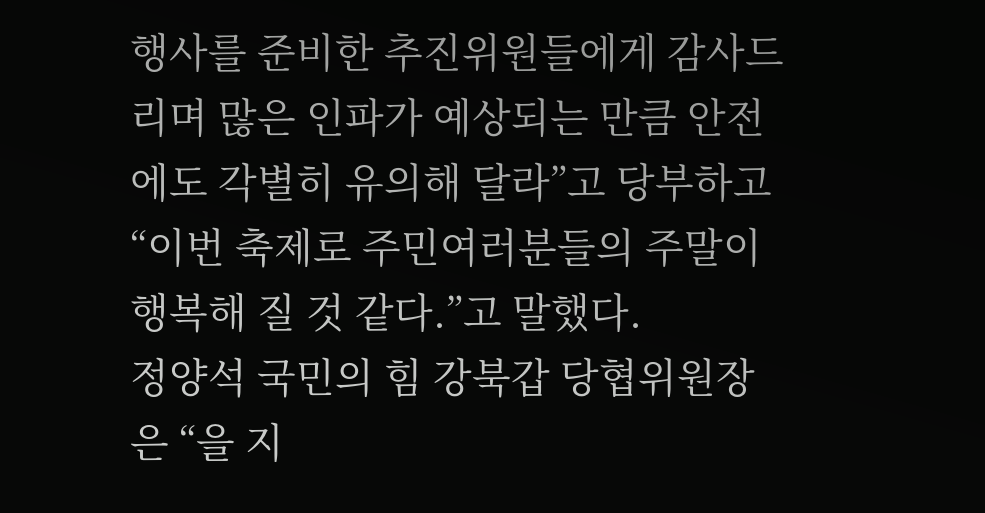행사를 준비한 추진위원들에게 감사드리며 많은 인파가 예상되는 만큼 안전에도 각별히 유의해 달라”고 당부하고 “이번 축제로 주민여러분들의 주말이 행복해 질 것 같다.”고 말했다.
정양석 국민의 힘 강북갑 당협위원장은 “을 지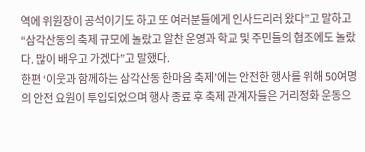역에 위원장이 공석이기도 하고 또 여러분들에게 인사드리러 왔다”고 말하고 “삼각산동의 축제 규모에 놀랐고 알찬 운영과 학교 및 주민들의 협조에도 놀랐다. 많이 배우고 가겠다”고 말했다.
한편 ‘이웃과 함께하는 삼각산동 한마음 축제’에는 안전한 행사를 위해 50여명의 안전 요원이 투입되었으며 행사 종료 후 축제 관계자들은 거리정화 운동으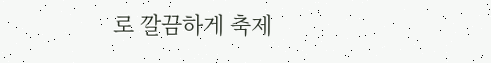로 깔끔하게 축제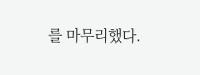를 마무리했다.